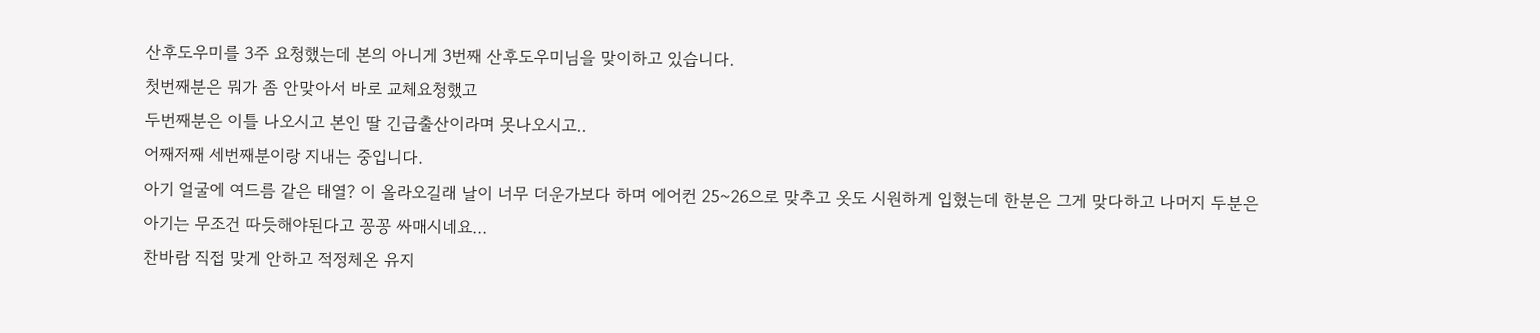산후도우미를 3주 요청했는데 본의 아니게 3번째 산후도우미님을 맞이하고 있습니다.
첫번째분은 뭐가 좀 안맞아서 바로 교체요청했고
두번째분은 이틀 나오시고 본인 딸 긴급출산이라며 못나오시고..
어째저째 세번째분이랑 지내는 중입니다.
아기 얼굴에 여드름 같은 태열? 이 올라오길래 날이 너무 더운가보다 하며 에어컨 25~26으로 맞추고 옷도 시원하게 입혔는데 한분은 그게 맞다하고 나머지 두분은 아기는 무조건 따듯해야된다고 꽁꽁 싸매시네요...
찬바람 직접 맞게 안하고 적정체온 유지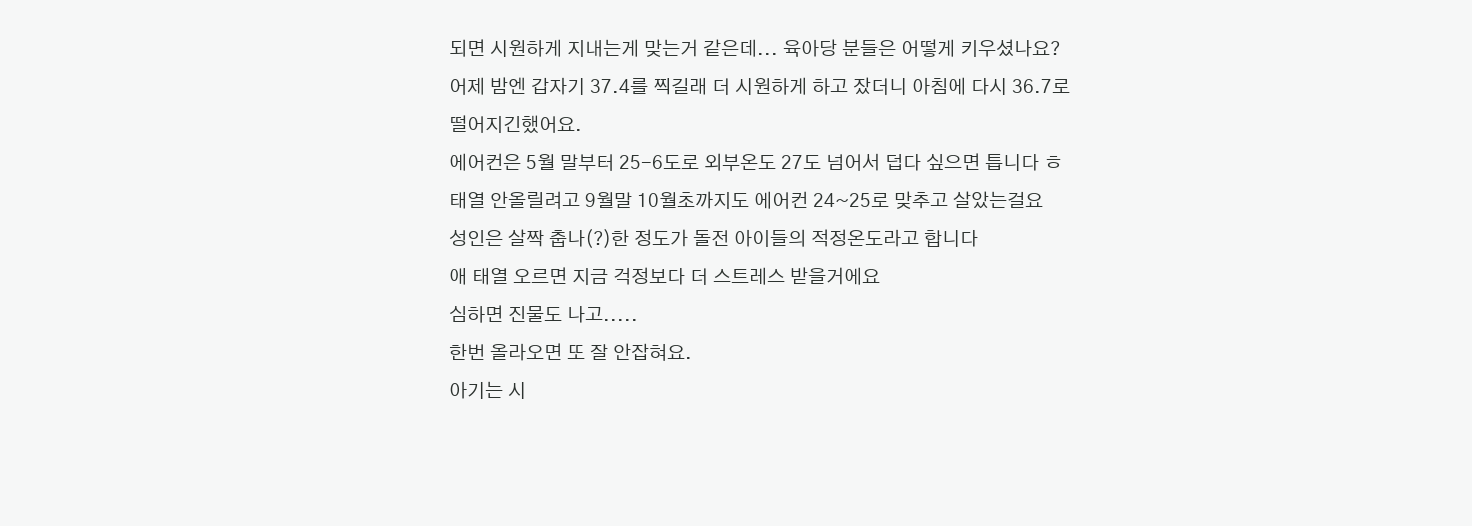되면 시원하게 지내는게 맞는거 같은데... 육아당 분들은 어떻게 키우셨나요?
어제 밤엔 갑자기 37.4를 찍길래 더 시원하게 하고 잤더니 아침에 다시 36.7로 떨어지긴했어요.
에어컨은 5월 말부터 25-6도로 외부온도 27도 넘어서 덥다 싶으면 틉니다 ㅎ
태열 안올릴려고 9월말 10월초까지도 에어컨 24~25로 맞추고 살았는걸요
성인은 살짝 춥나(?)한 정도가 돌전 아이들의 적정온도라고 합니다
애 태열 오르면 지금 걱정보다 더 스트레스 받을거에요
심하면 진물도 나고.....
한번 올라오면 또 잘 안잡혀요.
아기는 시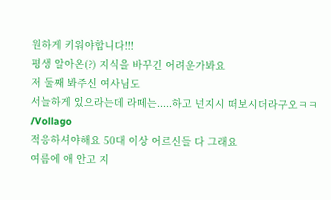원하게 키워야합니다!!!
평생 알아온(?) 지식을 바꾸긴 어려운가봐요
저 둘째 봐주신 여사님도
서늘하게 있으라는데 라떼는.....하고 넌지시 떠보시더라구오ㅋㅋ
/Vollago
적응하셔야해요 50대 이상 어르신들 다 그래요
여름에 애 안고 지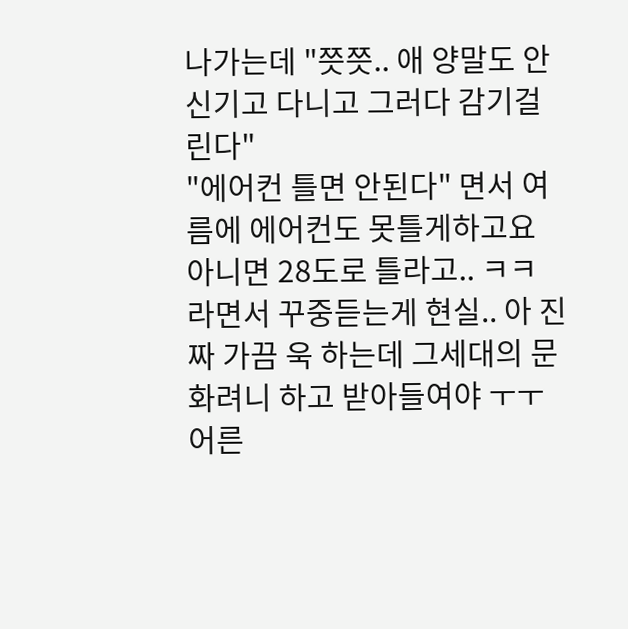나가는데 "쯧쯧.. 애 양말도 안신기고 다니고 그러다 감기걸린다"
"에어컨 틀면 안된다" 면서 여름에 에어컨도 못틀게하고요 아니면 28도로 틀라고.. ㅋㅋ
라면서 꾸중듣는게 현실.. 아 진짜 가끔 욱 하는데 그세대의 문화려니 하고 받아들여야 ㅜㅜ
어른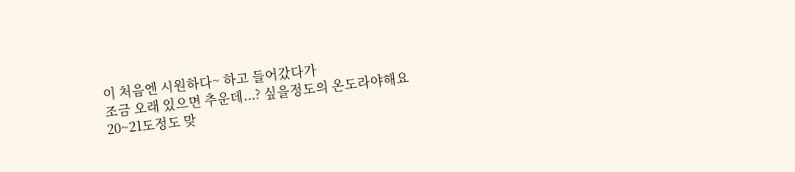이 처음엔 시원하다~ 하고 들어갔다가
조금 오래 있으면 추운데...? 싶을정도의 온도라야해요
20~21도정도 맞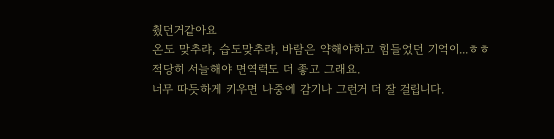췄던거같아요
온도 맞추랴, 습도맞추랴, 바람은 약해야하고 힘들었던 기억이...ㅎㅎ
적당히 서늘해야 면역력도 더 좋고 그래요.
너무 따듯하게 키우면 나중에 감기나 그런거 더 잘 걸립니다.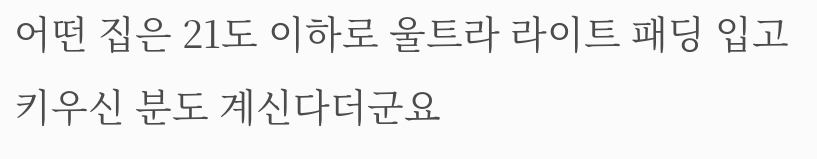어떤 집은 21도 이하로 울트라 라이트 패딩 입고 키우신 분도 계신다더군요